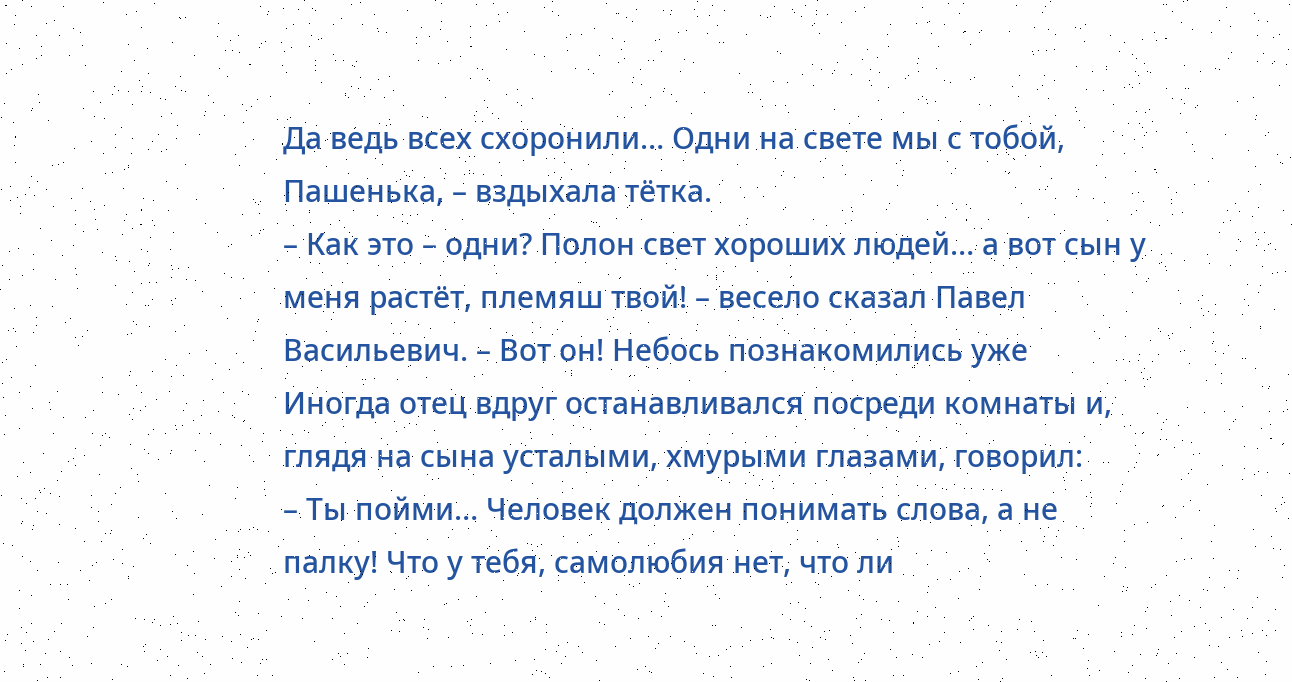Да ведь всех схоронили… Одни на свете мы с тобой, Пашенька, – вздыхала тётка.
– Как это – одни? Полон свет хороших людей… а вот сын у меня растёт, племяш твой! – весело сказал Павел Васильевич. – Вот он! Небось познакомились уже
Иногда отец вдруг останавливался посреди комнаты и, глядя на сына усталыми, хмурыми глазами, говорил:
– Ты пойми… Человек должен понимать слова, а не палку! Что у тебя, самолюбия нет, что ли